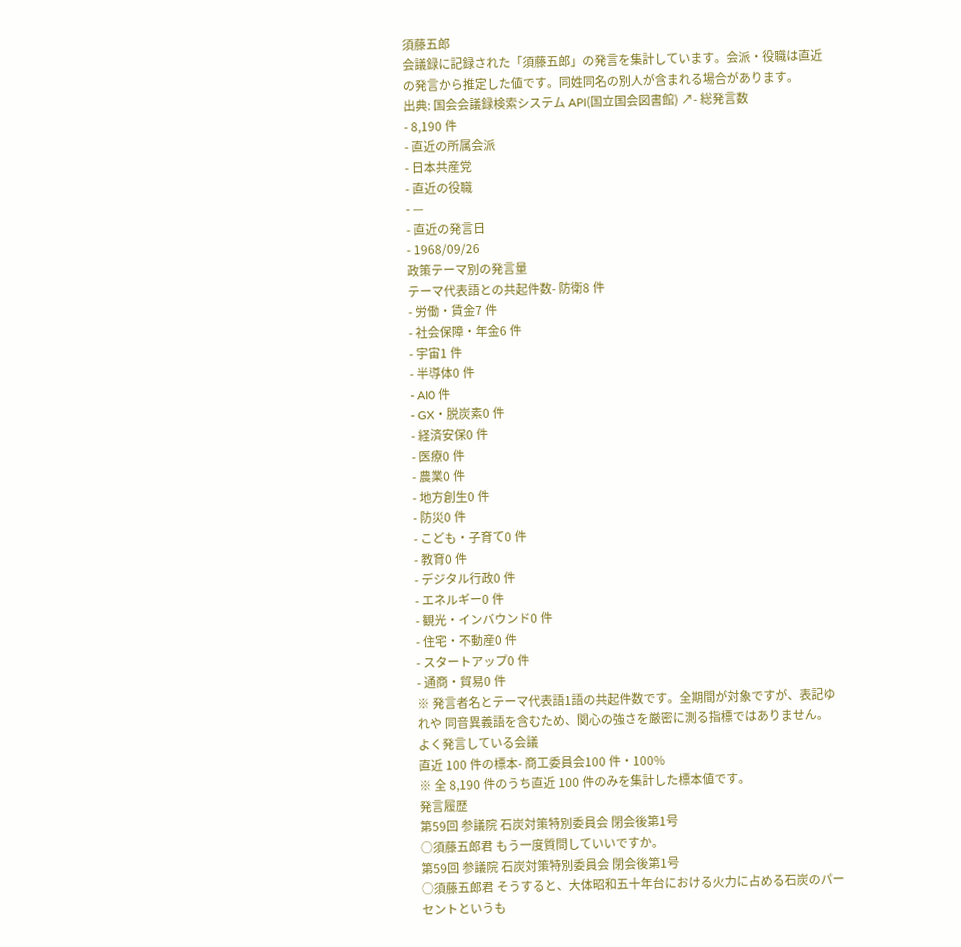須藤五郎
会議録に記録された「須藤五郎」の発言を集計しています。会派・役職は直近の発言から推定した値です。同姓同名の別人が含まれる場合があります。
出典: 国会会議録検索システム API(国立国会図書館) ↗- 総発言数
- 8,190 件
- 直近の所属会派
- 日本共産党
- 直近の役職
- —
- 直近の発言日
- 1968/09/26
政策テーマ別の発言量
テーマ代表語との共起件数- 防衛8 件
- 労働・賃金7 件
- 社会保障・年金6 件
- 宇宙1 件
- 半導体0 件
- AI0 件
- GX・脱炭素0 件
- 経済安保0 件
- 医療0 件
- 農業0 件
- 地方創生0 件
- 防災0 件
- こども・子育て0 件
- 教育0 件
- デジタル行政0 件
- エネルギー0 件
- 観光・インバウンド0 件
- 住宅・不動産0 件
- スタートアップ0 件
- 通商・貿易0 件
※ 発言者名とテーマ代表語1語の共起件数です。全期間が対象ですが、表記ゆれや 同音異義語を含むため、関心の強さを厳密に測る指標ではありません。
よく発言している会議
直近 100 件の標本- 商工委員会100 件・100%
※ 全 8,190 件のうち直近 100 件のみを集計した標本値です。
発言履歴
第59回 参議院 石炭対策特別委員会 閉会後第1号
○須藤五郎君 もう一度質問していいですか。
第59回 参議院 石炭対策特別委員会 閉会後第1号
○須藤五郎君 そうすると、大体昭和五十年台における火力に占める石炭のパーセントというも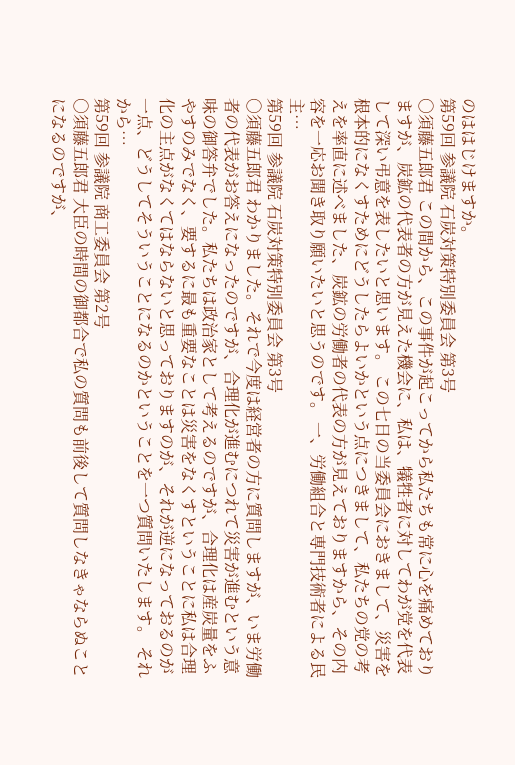のははじけますか。
第59回 参議院 石炭対策特別委員会 第3号
○須藤五郎君 この間から、この事件が起こってから私たちも常に心を痛めておりますが、炭鉱の代表者の方が見えた機会に、私は、犠牲者に対してわが党を代表して深い弔意を表したいと思います。 この七日の当委員会におきまして、災害を根本的になくすためにどうしたらよいかという点につきまして、私たちの党の考えを率直に述べました、炭鉱の労働者の代表の方が見えておりますから、その内容を一応お聞き取り願いたいと思うのです。 一、労働組合と専門技術者による民主…
第59回 参議院 石炭対策特別委員会 第3号
○須藤五郎君 わかりました。それで今度は経営者の方に質問しますが、いま労働者の代表がお答えになったのですが、合理化が進むにつれて災害が進むという意味の御答弁でした。私たちは政治家として考えるのですが、合理化は産炭量をふやすのみでなく、要するに最も重要なことは災害をなくすということに私は合理化の主点がなくてはならないと思っておりますのが、それが逆になっておるのが一点、どうしてそういうことになるのかということを一つ質問いたします。 それから…
第59回 参議院 商工委員会 第2号
○須藤五郎君 大臣の時間の御都合で私の質問も前後して質問しなきゃならぬことになるのですが、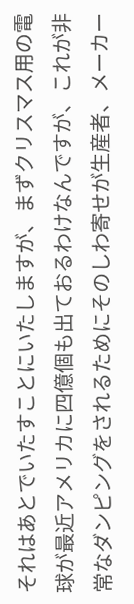それはあとでいたすことにいたしますが、まずクリスマス用の電球が最近アメリカに四億個も出ておるわけなんですが、これが非常なダンピングをされるためにそのしわ寄せが生産者、メーカー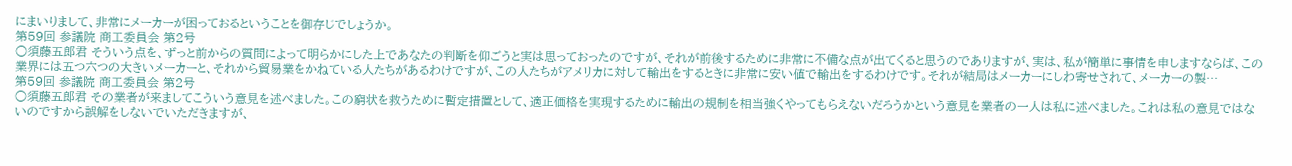にまいりまして、非常にメーカーが困っておるということを御存じでしょうか。
第59回 参議院 商工委員会 第2号
○須藤五郎君 そういう点を、ずっと前からの質問によって明らかにした上であなたの判断を仰ごうと実は思っておったのですが、それが前後するために非常に不備な点が出てくると思うのでありますが、実は、私が簡単に事情を申しますならば、この業界には五つ六つの大きいメーカーと、それから貿易業をかねている人たちがあるわけですが、この人たちがアメリカに対して輸出をするときに非常に安い値で輸出をするわけです。それが結局はメーカーにしわ寄せされて、メーカーの製…
第59回 参議院 商工委員会 第2号
○須藤五郎君 その業者が来ましてこういう意見を述べました。この窮状を救うために暫定措置として、適正価格を実現するために輸出の規制を相当強くやってもらえないだろうかという意見を業者の一人は私に述べました。これは私の意見ではないのですから誤解をしないでいただきますが、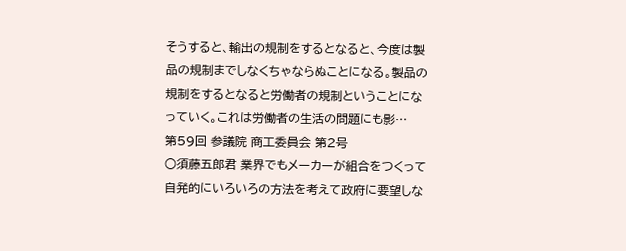そうすると、輸出の規制をするとなると、今度は製品の規制までしなくちゃならぬことになる。製品の規制をするとなると労働者の規制ということになっていく。これは労働者の生活の問題にも影…
第59回 参議院 商工委員会 第2号
○須藤五郎君 業界でもメーカーが組合をつくって自発的にいろいろの方法を考えて政府に要望しな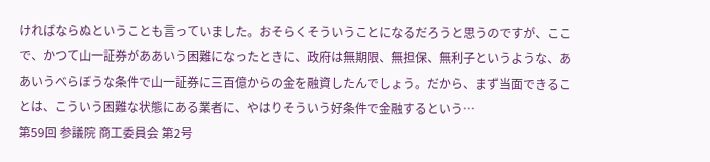ければならぬということも言っていました。おそらくそういうことになるだろうと思うのですが、ここで、かつて山一証券がああいう困難になったときに、政府は無期限、無担保、無利子というような、ああいうべらぼうな条件で山一証券に三百億からの金を融資したんでしょう。だから、まず当面できることは、こういう困難な状態にある業者に、やはりそういう好条件で金融するという…
第59回 参議院 商工委員会 第2号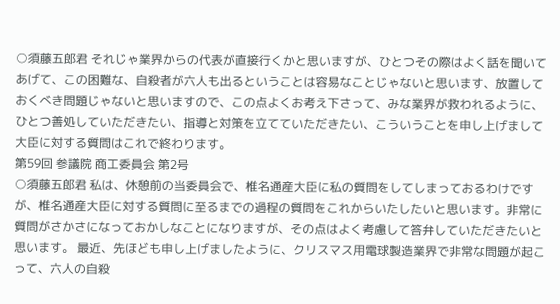○須藤五郎君 それじゃ業界からの代表が直接行くかと思いますが、ひとつその際はよく話を聞いてあげて、この困難な、自殺者が六人も出るということは容易なことじゃないと思います、放置しておくべき問題じゃないと思いますので、この点よくお考え下さって、みな業界が救われるように、ひとつ善処していただきたい、指導と対策を立てていただきたい、こういうことを申し上げまして大臣に対する質問はこれで終わります。
第59回 参議院 商工委員会 第2号
○須藤五郎君 私は、休憩前の当委員会で、椎名通産大臣に私の質問をしてしまっておるわけですが、椎名通産大臣に対する質問に至るまでの過程の質問をこれからいたしたいと思います。非常に質問がさかさになっておかしなことになりますが、その点はよく考慮して答弁していただきたいと思います。 最近、先ほども申し上げましたように、クリスマス用電球製造業界で非常な問題が起こって、六人の自殺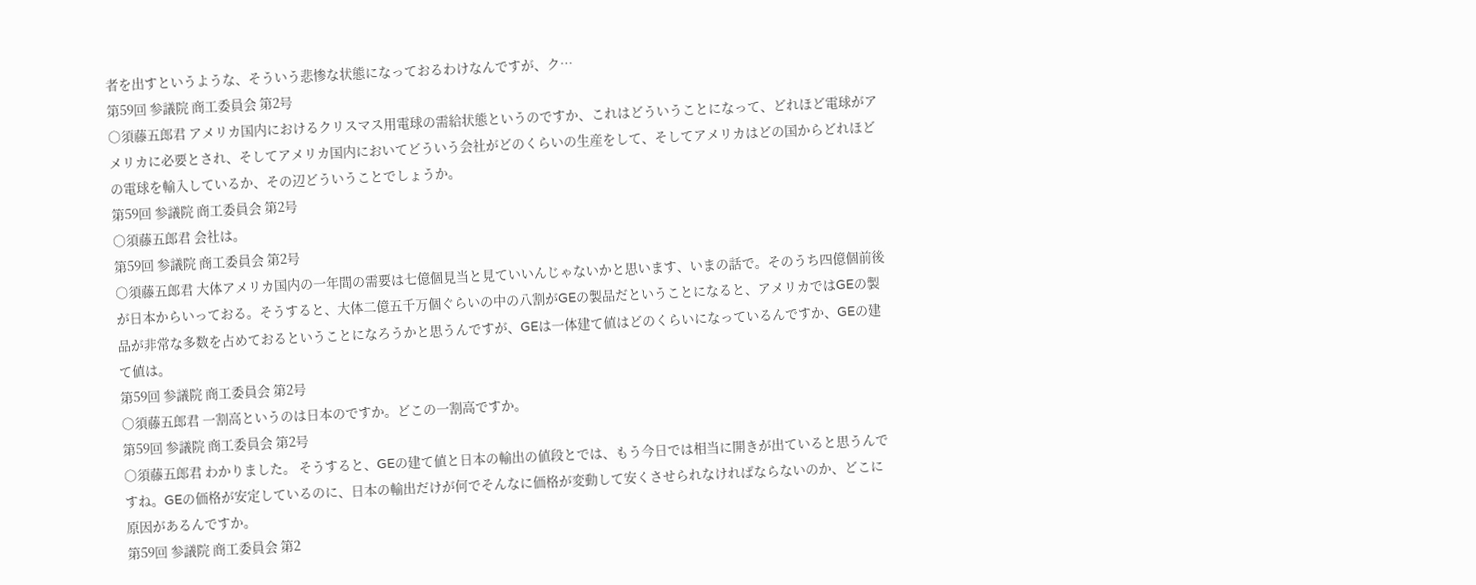者を出すというような、そういう悲惨な状態になっておるわけなんですが、ク…
第59回 参議院 商工委員会 第2号
○須藤五郎君 アメリカ国内におけるクリスマス用電球の需給状態というのですか、これはどういうことになって、どれほど電球がアメリカに必要とされ、そしてアメリカ国内においてどういう会社がどのくらいの生産をして、そしてアメリカはどの国からどれほどの電球を輸入しているか、その辺どういうことでしょうか。
第59回 参議院 商工委員会 第2号
○須藤五郎君 会社は。
第59回 参議院 商工委員会 第2号
○須藤五郎君 大体アメリカ国内の一年間の需要は七億個見当と見ていいんじゃないかと思います、いまの話で。そのうち四億個前後が日本からいっておる。そうすると、大体二億五千万個ぐらいの中の八割がGEの製品だということになると、アメリカではGEの製品が非常な多数を占めておるということになろうかと思うんですが、GEは一体建て値はどのくらいになっているんですか、GEの建て値は。
第59回 参議院 商工委員会 第2号
○須藤五郎君 一割高というのは日本のですか。どこの一割高ですか。
第59回 参議院 商工委員会 第2号
○須藤五郎君 わかりました。 そうすると、GEの建て値と日本の輸出の値段とでは、もう今日では相当に開きが出ていると思うんですね。GEの価格が安定しているのに、日本の輸出だけが何でそんなに価格が変動して安くさせられなければならないのか、どこに原因があるんですか。
第59回 参議院 商工委員会 第2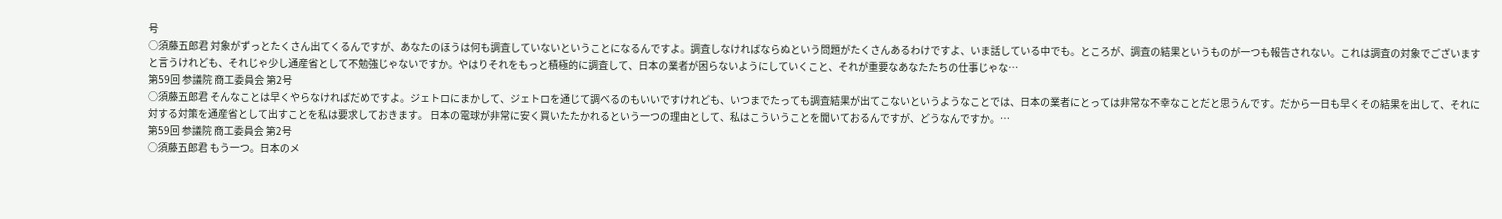号
○須藤五郎君 対象がずっとたくさん出てくるんですが、あなたのほうは何も調査していないということになるんですよ。調査しなければならぬという問題がたくさんあるわけですよ、いま話している中でも。ところが、調査の結果というものが一つも報告されない。これは調査の対象でございますと言うけれども、それじゃ少し通産省として不勉強じゃないですか。やはりそれをもっと積極的に調査して、日本の業者が困らないようにしていくこと、それが重要なあなたたちの仕事じゃな…
第59回 参議院 商工委員会 第2号
○須藤五郎君 そんなことは早くやらなければだめですよ。ジェトロにまかして、ジェトロを通じて調べるのもいいですけれども、いつまでたっても調査結果が出てこないというようなことでは、日本の業者にとっては非常な不幸なことだと思うんです。だから一日も早くその結果を出して、それに対する対策を通産省として出すことを私は要求しておきます。 日本の電球が非常に安く買いたたかれるという一つの理由として、私はこういうことを聞いておるんですが、どうなんですか。…
第59回 参議院 商工委員会 第2号
○須藤五郎君 もう一つ。日本のメ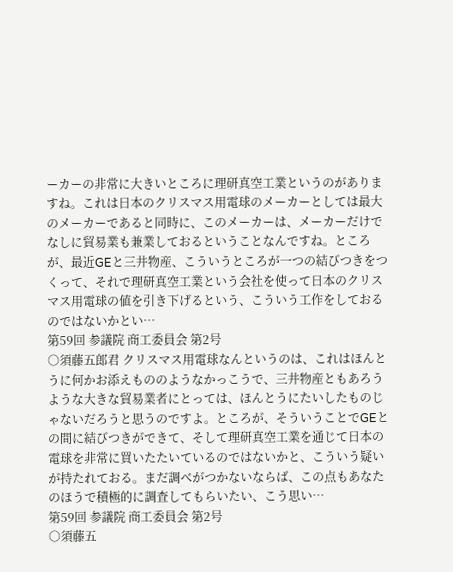ーカーの非常に大きいところに理研真空工業というのがありますね。これは日本のクリスマス用電球のメーカーとしては最大のメーカーであると同時に、このメーカーは、メーカーだけでなしに貿易業も兼業しておるということなんですね。ところが、最近GEと三井物産、こういうところが一つの結びつきをつくって、それで理研真空工業という会社を使って日本のクリスマス用電球の値を引き下げるという、こういう工作をしておるのではないかとい…
第59回 参議院 商工委員会 第2号
○須藤五郎君 クリスマス用電球なんというのは、これはほんとうに何かお添えもののようなかっこうで、三井物産ともあろうような大きな貿易業者にとっては、ほんとうにたいしたものじゃないだろうと思うのですよ。ところが、そういうことでGEとの間に結びつきができて、そして理研真空工業を通じて日本の電球を非常に買いたたいているのではないかと、こういう疑いが持たれておる。まだ調べがつかないならば、この点もあなたのほうで積極的に調査してもらいたい、こう思い…
第59回 参議院 商工委員会 第2号
○須藤五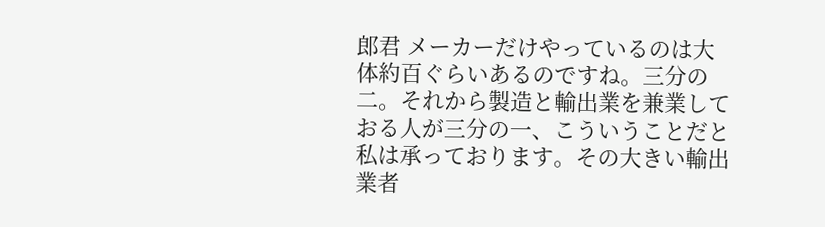郎君 メーカーだけやっているのは大体約百ぐらいあるのですね。三分の二。それから製造と輸出業を兼業しておる人が三分の一、こういうことだと私は承っております。その大きい輸出業者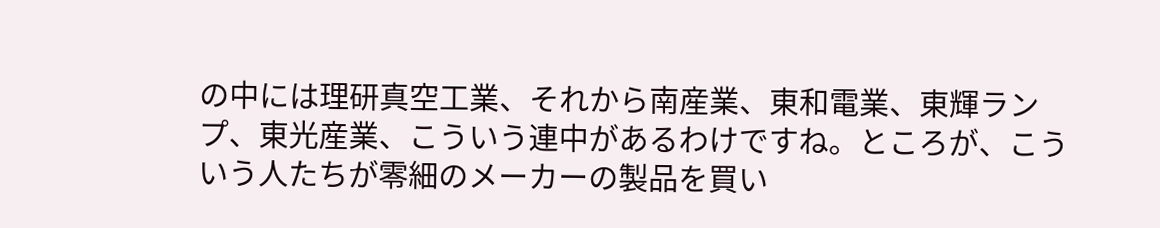の中には理研真空工業、それから南産業、東和電業、東輝ランプ、東光産業、こういう連中があるわけですね。ところが、こういう人たちが零細のメーカーの製品を買い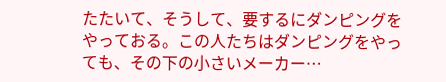たたいて、そうして、要するにダンピングをやっておる。この人たちはダンピングをやっても、その下の小さいメーカー…